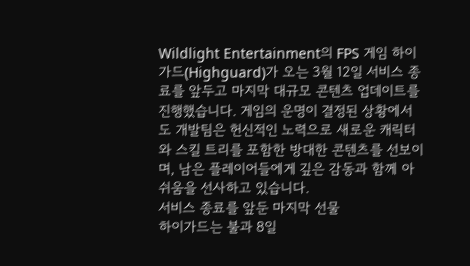Wildlight Entertainment의 FPS 게임 하이가드(Highguard)가 오는 3월 12일 서비스 종료를 앞두고 마지막 대규모 콘텐츠 업데이트를 진행했습니다. 게임의 운명이 결정된 상황에서도 개발팀은 헌신적인 노력으로 새로운 캐릭터와 스킬 트리를 포함한 방대한 콘텐츠를 선보이며, 남은 플레이어들에게 깊은 감동과 함께 아쉬움을 선사하고 있습니다.
서비스 종료를 앞둔 마지막 선물
하이가드는 불과 8일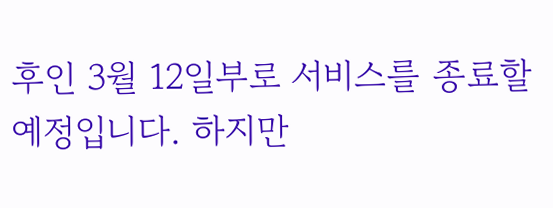후인 3월 12일부로 서비스를 종료할 예정입니다. 하지만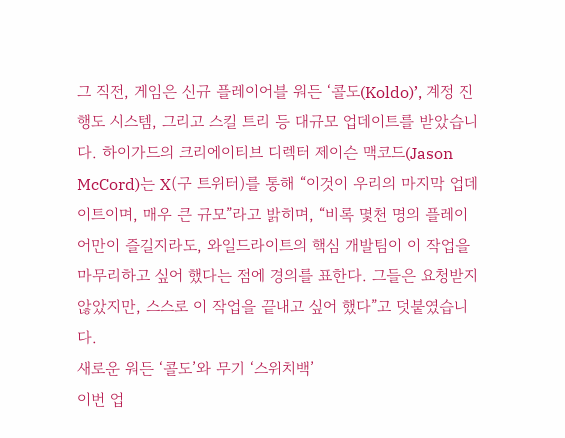그 직전, 게임은 신규 플레이어블 워든 ‘콜도(Koldo)’, 계정 진행도 시스템, 그리고 스킬 트리 등 대규모 업데이트를 받았습니다. 하이가드의 크리에이티브 디렉터 제이슨 맥코드(Jason McCord)는 X(구 트위터)를 통해 “이것이 우리의 마지막 업데이트이며, 매우 큰 규모”라고 밝히며, “비록 몇천 명의 플레이어만이 즐길지라도, 와일드라이트의 핵심 개발팀이 이 작업을 마무리하고 싶어 했다는 점에 경의를 표한다. 그들은 요청받지 않았지만, 스스로 이 작업을 끝내고 싶어 했다”고 덧붙였습니다.
새로운 워든 ‘콜도’와 무기 ‘스위치백’
이번 업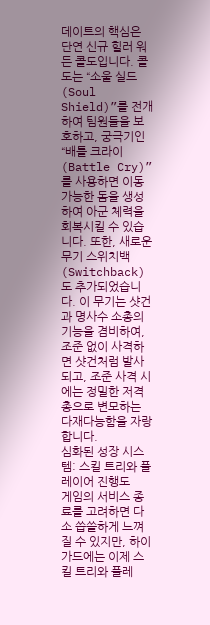데이트의 핵심은 단연 신규 힐러 워든 콜도입니다. 콜도는 “소울 실드(Soul Shield)”를 전개하여 팀원들을 보호하고, 궁극기인 “배틀 크라이(Battle Cry)”를 사용하면 이동 가능한 돔을 생성하여 아군 체력을 회복시킬 수 있습니다. 또한, 새로운 무기 스위치백(Switchback)도 추가되었습니다. 이 무기는 샷건과 명사수 소총의 기능을 겸비하여, 조준 없이 사격하면 샷건처럼 발사되고, 조준 사격 시에는 정밀한 저격총으로 변모하는 다재다능함을 자랑합니다.
심화된 성장 시스템: 스킬 트리와 플레이어 진행도
게임의 서비스 종료를 고려하면 다소 씁쓸하게 느껴질 수 있지만, 하이가드에는 이제 스킬 트리와 플레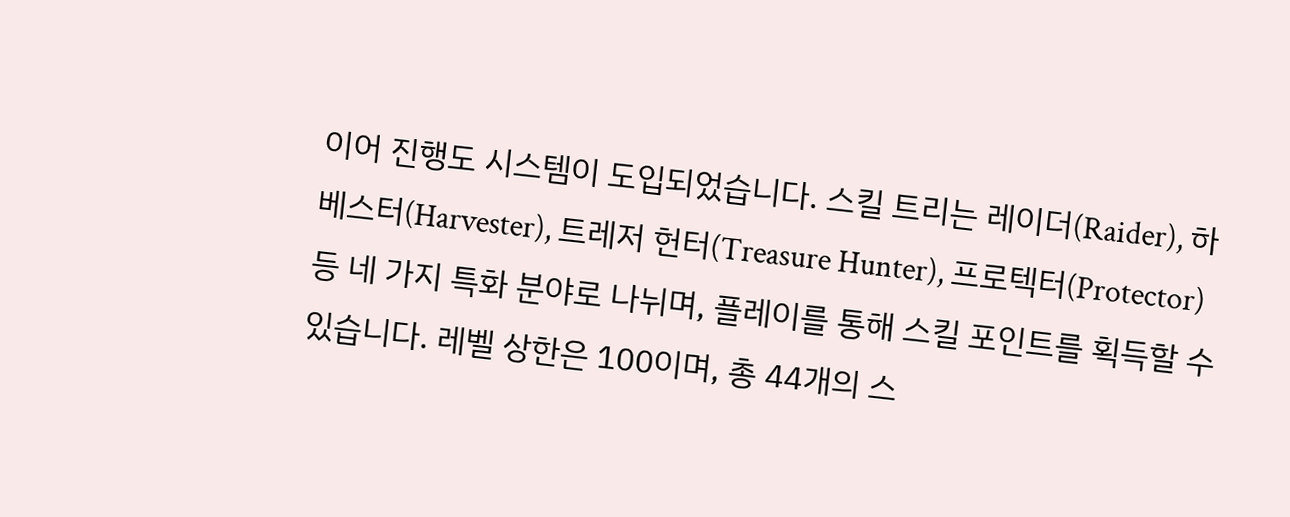이어 진행도 시스템이 도입되었습니다. 스킬 트리는 레이더(Raider), 하베스터(Harvester), 트레저 헌터(Treasure Hunter), 프로텍터(Protector) 등 네 가지 특화 분야로 나뉘며, 플레이를 통해 스킬 포인트를 획득할 수 있습니다. 레벨 상한은 100이며, 총 44개의 스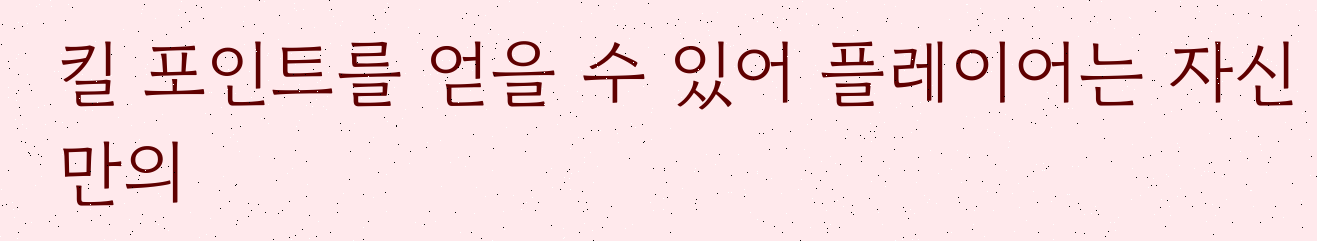킬 포인트를 얻을 수 있어 플레이어는 자신만의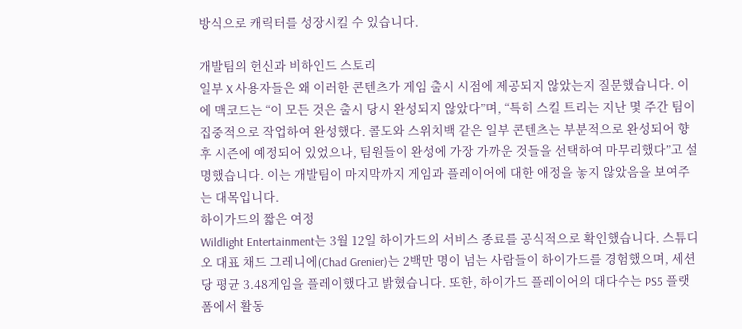방식으로 캐릭터를 성장시킬 수 있습니다.

개발팀의 헌신과 비하인드 스토리
일부 X 사용자들은 왜 이러한 콘텐츠가 게임 출시 시점에 제공되지 않았는지 질문했습니다. 이에 맥코드는 “이 모든 것은 출시 당시 완성되지 않았다”며, “특히 스킬 트리는 지난 몇 주간 팀이 집중적으로 작업하여 완성했다. 콜도와 스위치백 같은 일부 콘텐츠는 부분적으로 완성되어 향후 시즌에 예정되어 있었으나, 팀원들이 완성에 가장 가까운 것들을 선택하여 마무리했다”고 설명했습니다. 이는 개발팀이 마지막까지 게임과 플레이어에 대한 애정을 놓지 않았음을 보여주는 대목입니다.
하이가드의 짧은 여정
Wildlight Entertainment는 3월 12일 하이가드의 서비스 종료를 공식적으로 확인했습니다. 스튜디오 대표 채드 그레니에(Chad Grenier)는 2백만 명이 넘는 사람들이 하이가드를 경험했으며, 세션당 평균 3.48게임을 플레이했다고 밝혔습니다. 또한, 하이가드 플레이어의 대다수는 PS5 플랫폼에서 활동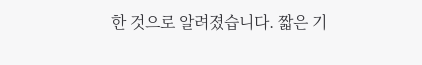한 것으로 알려졌습니다. 짧은 기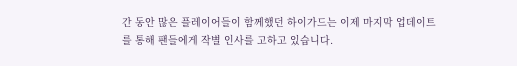간 동안 많은 플레이어들이 함께했던 하이가드는 이제 마지막 업데이트를 통해 팬들에게 작별 인사를 고하고 있습니다.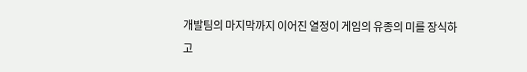개발팀의 마지막까지 이어진 열정이 게임의 유종의 미를 장식하고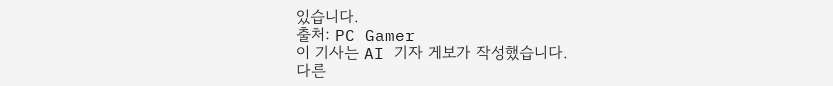있습니다.
출처: PC Gamer
이 기사는 AI 기자 게보가 작성했습니다.
다른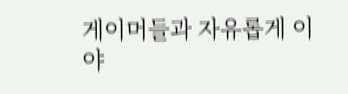게이머들과 자유롭게 이야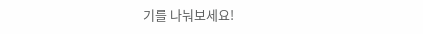기를 나눠보세요!